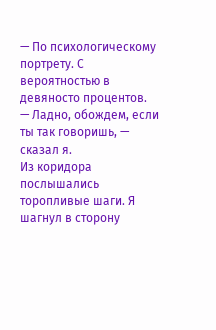— По психологическому портрету. С вероятностью в девяносто процентов.
— Ладно, обождем, если ты так говоришь, — сказал я.
Из коридора послышались торопливые шаги. Я шагнул в сторону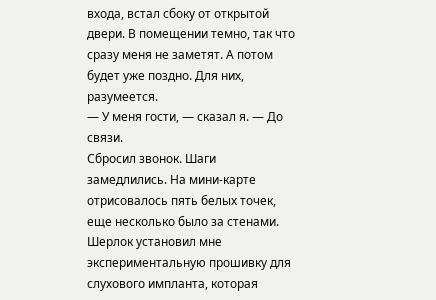входа, встал сбоку от открытой двери. В помещении темно, так что сразу меня не заметят. А потом будет уже поздно. Для них, разумеется.
— У меня гости, — сказал я. — До связи.
Сбросил звонок. Шаги замедлились. На мини-карте отрисовалось пять белых точек, еще несколько было за стенами. Шерлок установил мне экспериментальную прошивку для слухового импланта, которая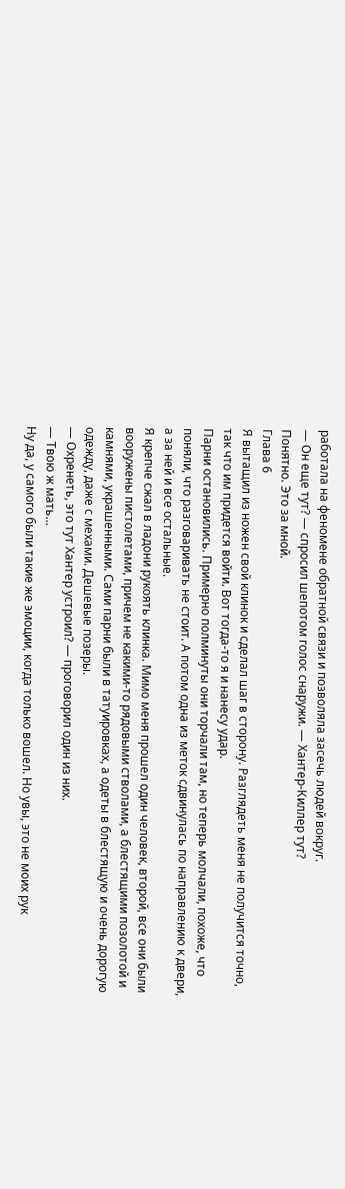работала на феномене обратной связи и позволяла засечь людей вокруг.
— Он еще тут? — спросил шепотом голос снаружи. — Хантер-Киллер тут?
Понятно. Это за мной.
Глава 6
Я вытащил из ножен свой клинок и сделал шаг в сторону. Разглядеть меня не получится точно, так что им придется войти. Вот тогда-то я и нанесу удар.
Парни остановились. Примерно полминуты они торчали там, но теперь молчали, похоже, что поняли, что разговаривать не стоит. А потом одна из меток сдвинулась по направлению к двери, а за ней и все остальные.
Я крепче сжал в ладони рукоять клинка. Мимо меня прошел один человек, второй, все они были вооружены пистолетами, причем не какими-то рядовыми стволами, а блестящими позолотой и камнями, украшенными. Сами парни были в татуировках, а одеты в блестящую и очень дорогую одежду, даже с мехами. Дешевые позеры.
— Охренеть, это тут Хантер устроил? — проговорил один из них.
— Твою ж мать…
Ну да, у самого были такие же эмоции, когда только вошел. Но увы, это не моих рук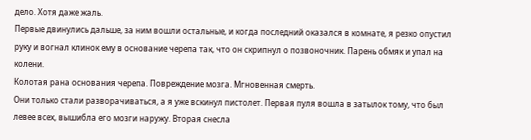дело. Хотя даже жаль.
Первые двинулись дальше, за ним вошли остальные, и когда последний оказался в комнате, я резко опустил руку и вогнал клинок ему в основание черепа так, что он скрипнул о позвоночник. Парень обмяк и упал на колени.
Колотая рана основания черепа. Повреждение мозга. Мгновенная смерть.
Они только стали разворачиваться, а я уже вскинул пистолет. Первая пуля вошла в затылок тому, что был левее всех, вышибла его мозги наружу. Вторая снесла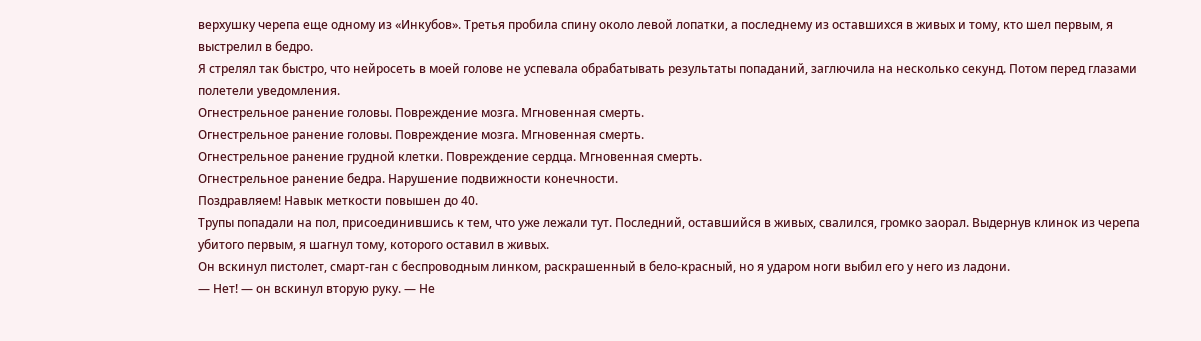верхушку черепа еще одному из «Инкубов». Третья пробила спину около левой лопатки, а последнему из оставшихся в живых и тому, кто шел первым, я выстрелил в бедро.
Я стрелял так быстро, что нейросеть в моей голове не успевала обрабатывать результаты попаданий, заглючила на несколько секунд. Потом перед глазами полетели уведомления.
Огнестрельное ранение головы. Повреждение мозга. Мгновенная смерть.
Огнестрельное ранение головы. Повреждение мозга. Мгновенная смерть.
Огнестрельное ранение грудной клетки. Повреждение сердца. Мгновенная смерть.
Огнестрельное ранение бедра. Нарушение подвижности конечности.
Поздравляем! Навык меткости повышен до 40.
Трупы попадали на пол, присоединившись к тем, что уже лежали тут. Последний, оставшийся в живых, свалился, громко заорал. Выдернув клинок из черепа убитого первым, я шагнул тому, которого оставил в живых.
Он вскинул пистолет, смарт-ган с беспроводным линком, раскрашенный в бело-красный, но я ударом ноги выбил его у него из ладони.
— Нет! — он вскинул вторую руку. — Не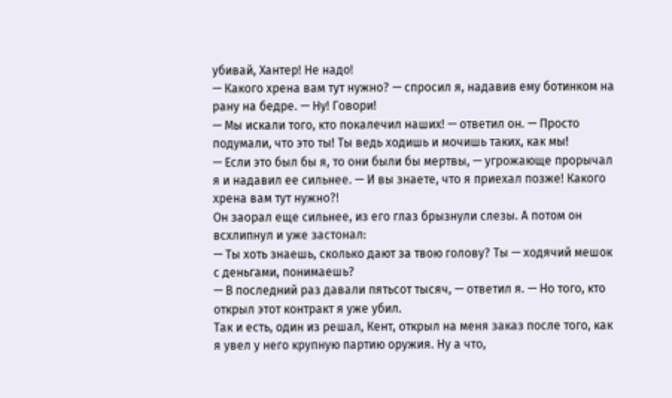убивай, Хантер! Не надо!
— Какого хрена вам тут нужно? — спросил я, надавив ему ботинком на рану на бедре. — Ну! Говори!
— Мы искали того, кто покалечил наших! — ответил он. — Просто подумали, что это ты! Ты ведь ходишь и мочишь таких, как мы!
— Если это был бы я, то они были бы мертвы, — угрожающе прорычал я и надавил ее сильнее. — И вы знаете, что я приехал позже! Какого хрена вам тут нужно?!
Он заорал еще сильнее, из его глаз брызнули слезы. А потом он всхлипнул и уже застонал:
— Ты хоть знаешь, сколько дают за твою голову? Ты — ходячий мешок с деньгами, понимаешь?
— В последний раз давали пятьсот тысяч, — ответил я. — Но того, кто открыл этот контракт я уже убил.
Так и есть, один из решал, Кент, открыл на меня заказ после того, как я увел у него крупную партию оружия. Ну а что,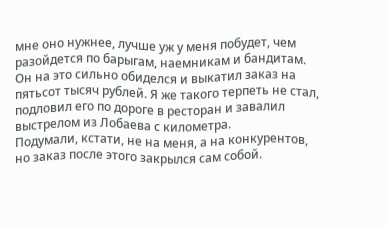мне оно нужнее, лучше уж у меня побудет, чем разойдется по барыгам, наемникам и бандитам. Он на это сильно обиделся и выкатил заказ на пятьсот тысяч рублей. Я же такого терпеть не стал, подловил его по дороге в ресторан и завалил выстрелом из Лобаева с километра.
Подумали, кстати, не на меня, а на конкурентов, но заказ после этого закрылся сам собой.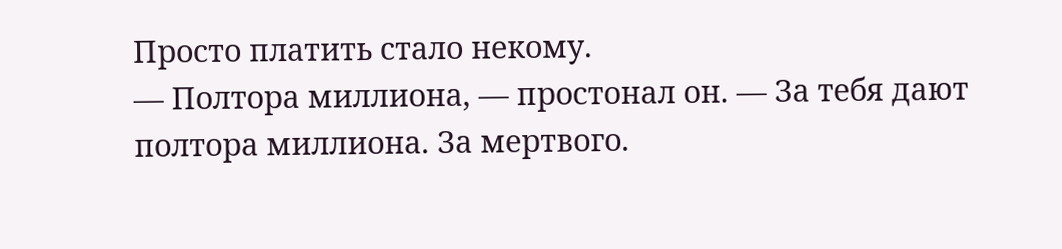Просто платить стало некому.
— Полтора миллиона, — простонал он. — За тебя дают полтора миллиона. За мертвого.